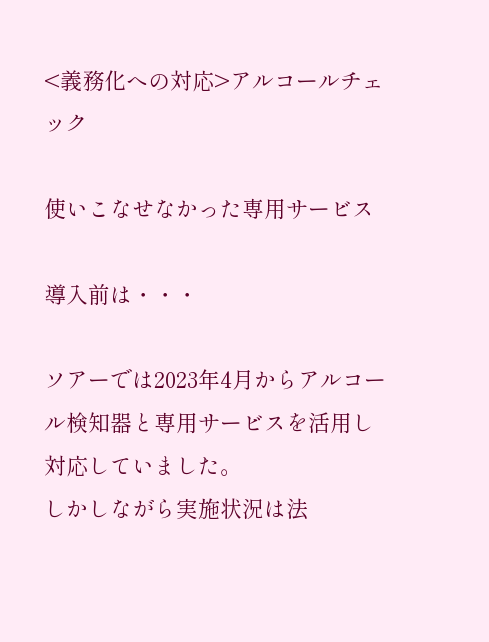<義務化への対応>アルコールチェック

使いこなせなかった専用サービス

導入前は・・・

ソアーでは2023年4月からアルコール検知器と専用サービスを活用し対応していました。
しかしながら実施状況は法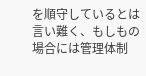を順守しているとは言い難く、もしもの場合には管理体制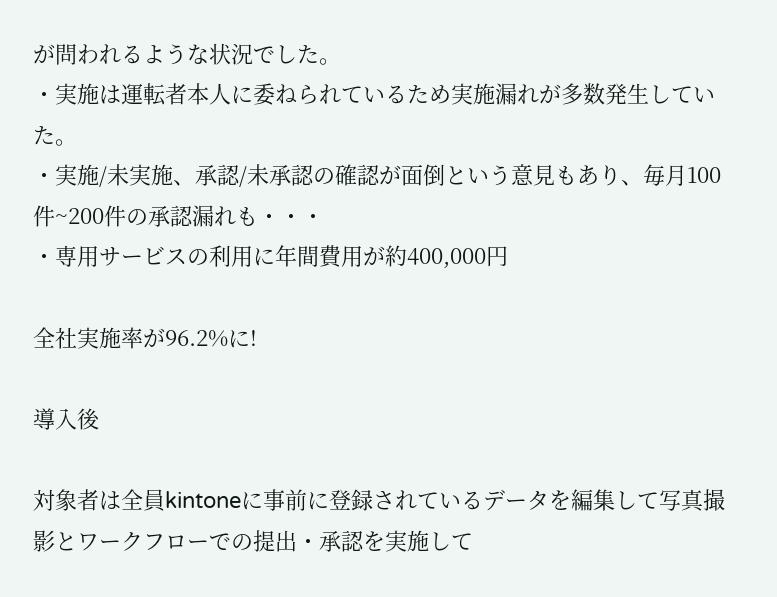が問われるような状況でした。
・実施は運転者本人に委ねられているため実施漏れが多数発生していた。
・実施/未実施、承認/未承認の確認が面倒という意見もあり、毎月100件~200件の承認漏れも・・・
・専用サービスの利用に年間費用が約400,000円

全社実施率が96.2%に!

導入後

対象者は全員kintoneに事前に登録されているデータを編集して写真撮影とワークフローでの提出・承認を実施して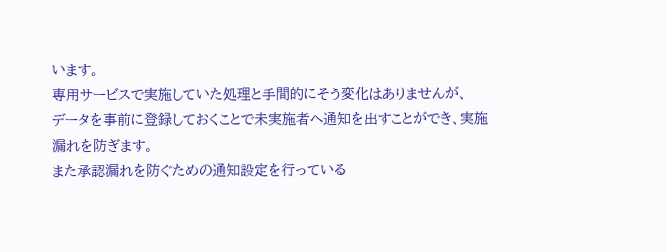います。
専用サービスで実施していた処理と手間的にそう変化はありませんが、
データを事前に登録しておくことで未実施者へ通知を出すことができ、実施漏れを防ぎます。
また承認漏れを防ぐための通知設定を行っている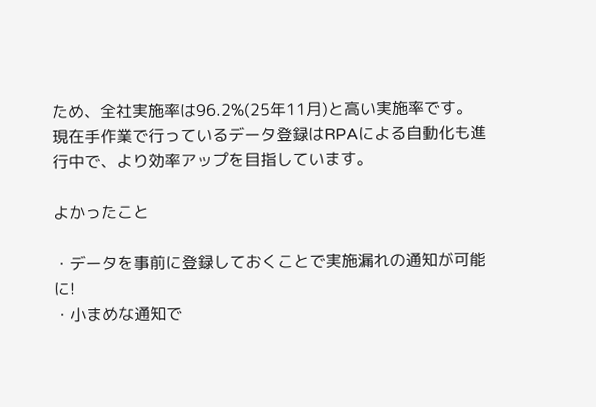ため、全社実施率は96.2%(25年11月)と高い実施率です。
現在手作業で行っているデータ登録はRPAによる自動化も進行中で、より効率アップを目指しています。

よかったこと

・データを事前に登録しておくことで実施漏れの通知が可能に!
・小まめな通知で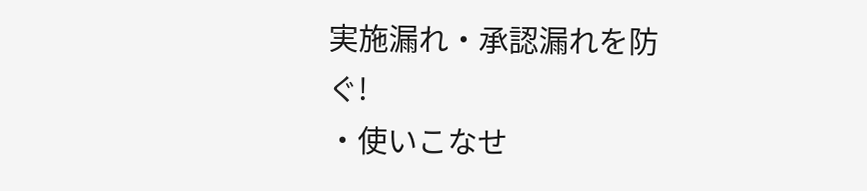実施漏れ・承認漏れを防ぐ!
・使いこなせ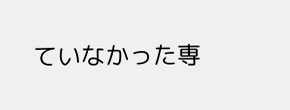ていなかった専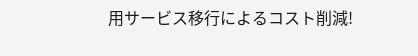用サービス移行によるコスト削減!